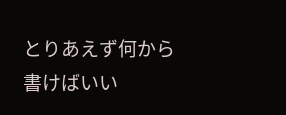とりあえず何から書けばいい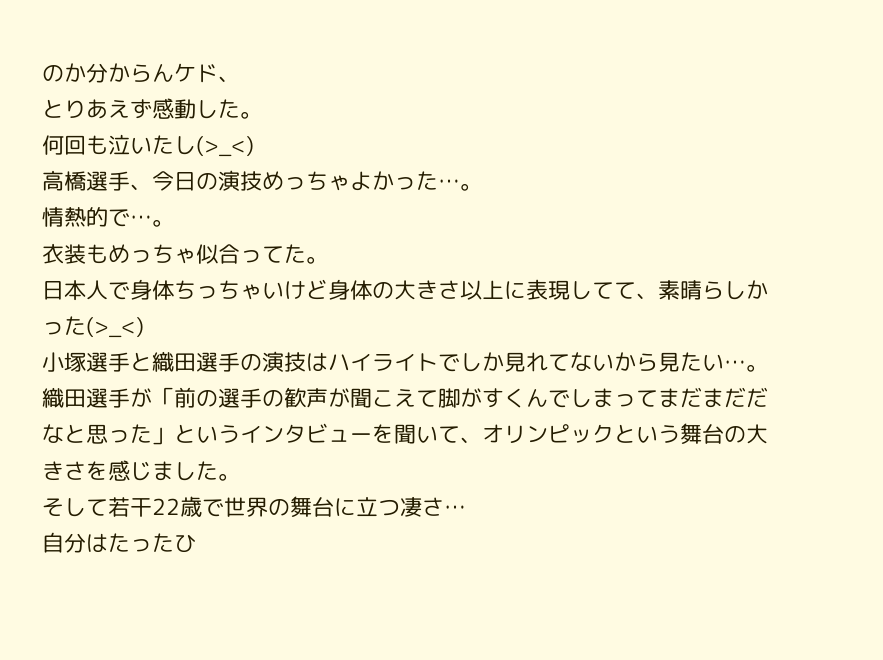のか分からんケド、
とりあえず感動した。
何回も泣いたし(>_<)
高橋選手、今日の演技めっちゃよかった…。
情熱的で…。
衣装もめっちゃ似合ってた。
日本人で身体ちっちゃいけど身体の大きさ以上に表現してて、素晴らしかった(>_<)
小塚選手と織田選手の演技はハイライトでしか見れてないから見たい…。
織田選手が「前の選手の歓声が聞こえて脚がすくんでしまってまだまだだなと思った」というインタビューを聞いて、オリンピックという舞台の大きさを感じました。
そして若干22歳で世界の舞台に立つ凄さ…
自分はたったひ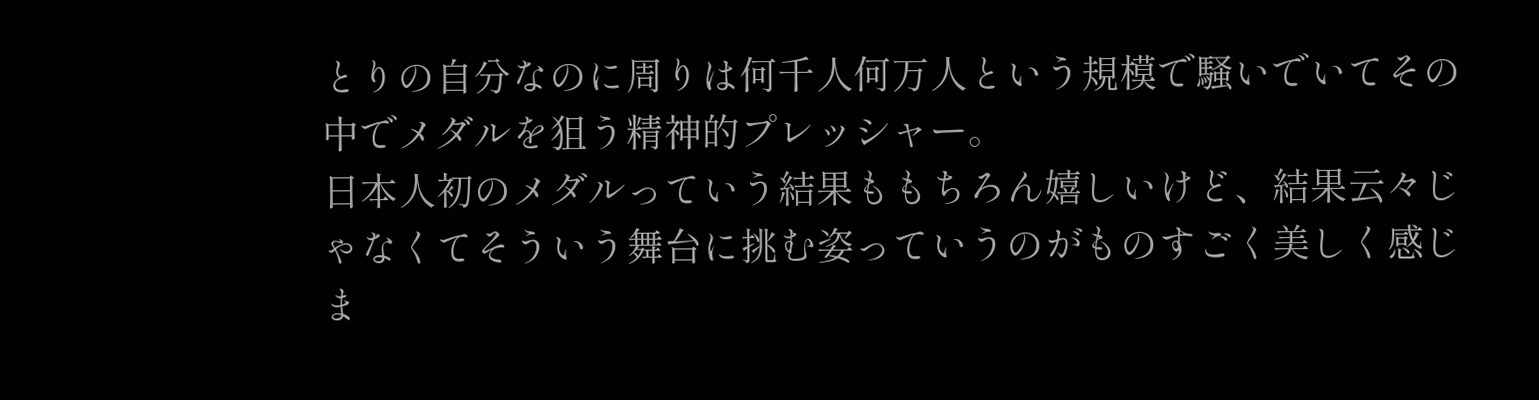とりの自分なのに周りは何千人何万人という規模で騒いでいてその中でメダルを狙う精神的プレッシャー。
日本人初のメダルっていう結果ももちろん嬉しいけど、結果云々じゃなくてそういう舞台に挑む姿っていうのがものすごく美しく感じま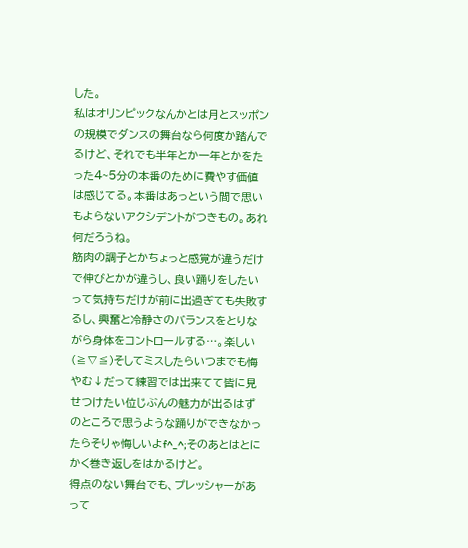した。
私はオリンピックなんかとは月とスッポンの規模でダンスの舞台なら何度か踏んでるけど、それでも半年とか一年とかをたった4~5分の本番のために費やす価値は感じてる。本番はあっという間で思いもよらないアクシデントがつきもの。あれ何だろうね。
筋肉の調子とかちょっと感覚が違うだけで伸びとかが違うし、良い踊りをしたいって気持ちだけが前に出過ぎても失敗するし、興奮と冷静さのバランスをとりながら身体をコントロールする…。楽しい(≧∇≦)そしてミスしたらいつまでも悔やむ↓だって練習では出来てて皆に見せつけたい位じぶんの魅力が出るはずのところで思うような踊りができなかったらそりゃ悔しいよf^_^;そのあとはとにかく巻き返しをはかるけど。
得点のない舞台でも、プレッシャーがあって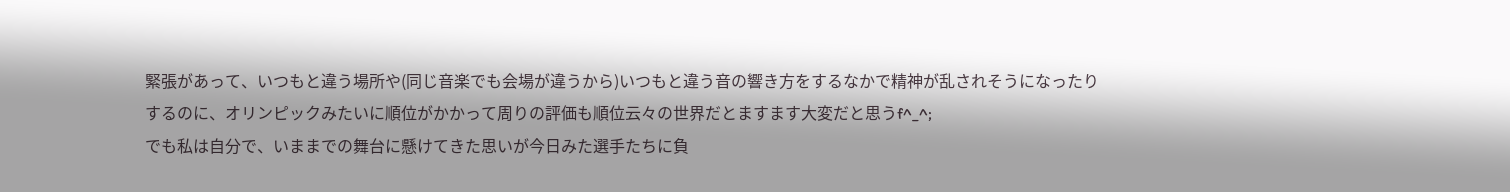緊張があって、いつもと違う場所や(同じ音楽でも会場が違うから)いつもと違う音の響き方をするなかで精神が乱されそうになったりするのに、オリンピックみたいに順位がかかって周りの評価も順位云々の世界だとますます大変だと思うf^_^;
でも私は自分で、いままでの舞台に懸けてきた思いが今日みた選手たちに負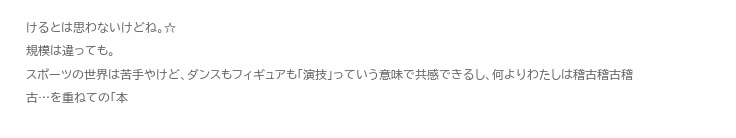けるとは思わないけどね。☆
規模は違っても。
スポーツの世界は苦手やけど、ダンスもフィギュアも「演技」っていう意味で共感できるし、何よりわたしは稽古稽古稽古…を重ねての「本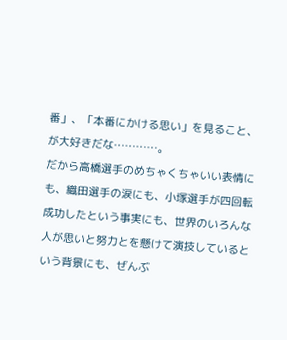番」、「本番にかける思い」を見ること、が大好きだな…………。
だから高橋選手のめちゃくちゃいい表情にも、織田選手の涙にも、小塚選手が四回転成功したという事実にも、世界のいろんな人が思いと努力とを懸けて演技しているという背景にも、ぜんぶ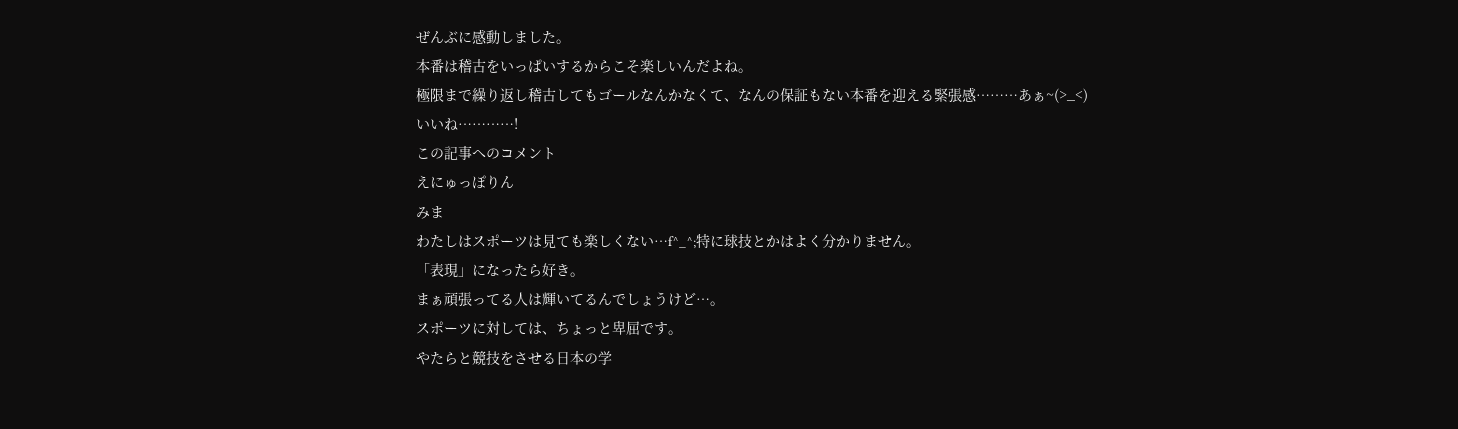ぜんぶに感動しました。
本番は稽古をいっぱいするからこそ楽しいんだよね。
極限まで繰り返し稽古してもゴールなんかなくて、なんの保証もない本番を迎える緊張感………あぁ~(>_<)
いいね…………!
この記事へのコメント
えにゅっぽりん
みま
わたしはスポーツは見ても楽しくない…f^_^;特に球技とかはよく分かりません。
「表現」になったら好き。
まぁ頑張ってる人は輝いてるんでしょうけど…。
スポーツに対しては、ちょっと卑屈です。
やたらと競技をさせる日本の学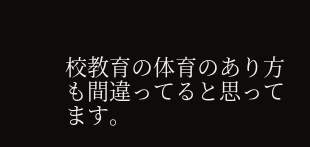校教育の体育のあり方も間違ってると思ってます。